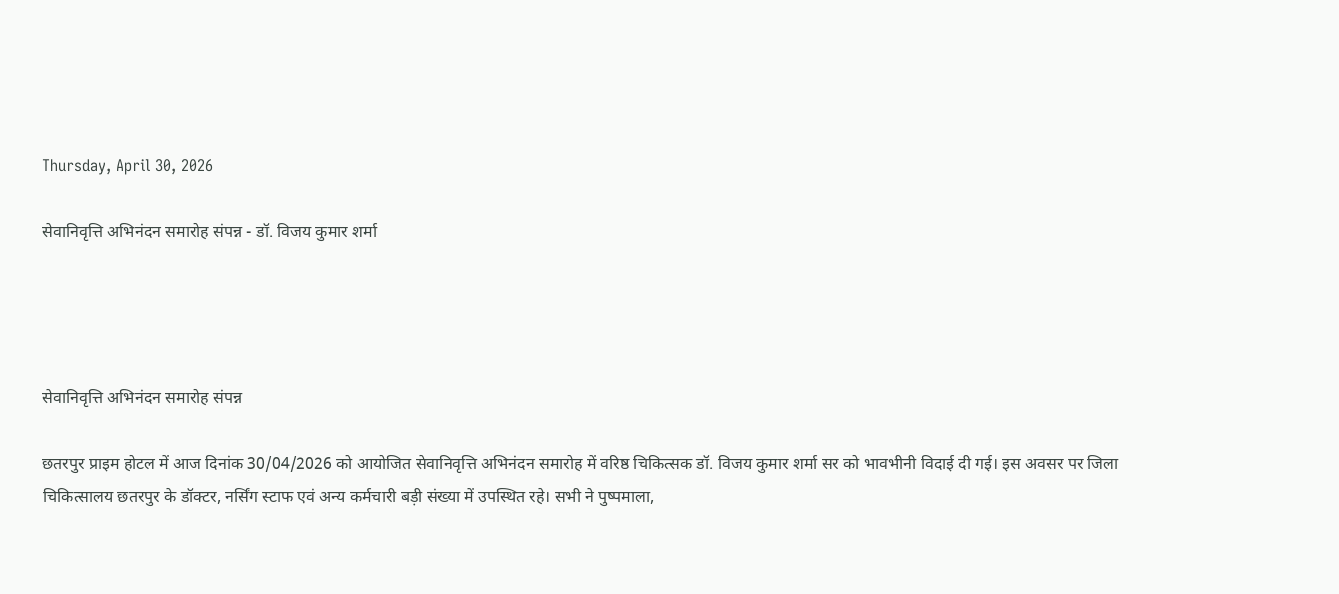Thursday, April 30, 2026

सेवानिवृत्ति अभिनंदन समारोह संपन्न - डॉ. विजय कुमार शर्मा




सेवानिवृत्ति अभिनंदन समारोह संपन्न

छतरपुर प्राइम होटल में आज दिनांक 30/04/2026 को आयोजित सेवानिवृत्ति अभिनंदन समारोह में वरिष्ठ चिकित्सक डॉ. विजय कुमार शर्मा सर को भावभीनी विदाई दी गई। इस अवसर पर जिला चिकित्सालय छतरपुर के डॉक्टर, नर्सिंग स्टाफ एवं अन्य कर्मचारी बड़ी संख्या में उपस्थित रहे। सभी ने पुष्पमाला,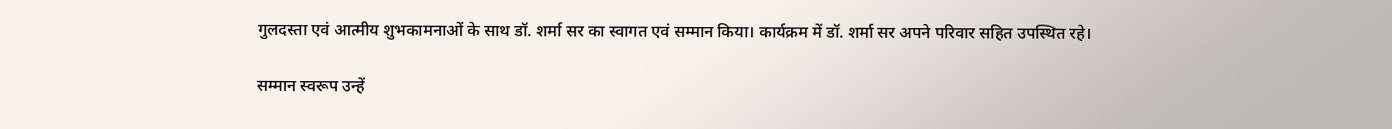गुलदस्ता एवं आत्मीय शुभकामनाओं के साथ डॉ. शर्मा सर का स्वागत एवं सम्मान किया। कार्यक्रम में डॉ. शर्मा सर अपने परिवार सहित उपस्थित रहे।

सम्मान स्वरूप उन्हें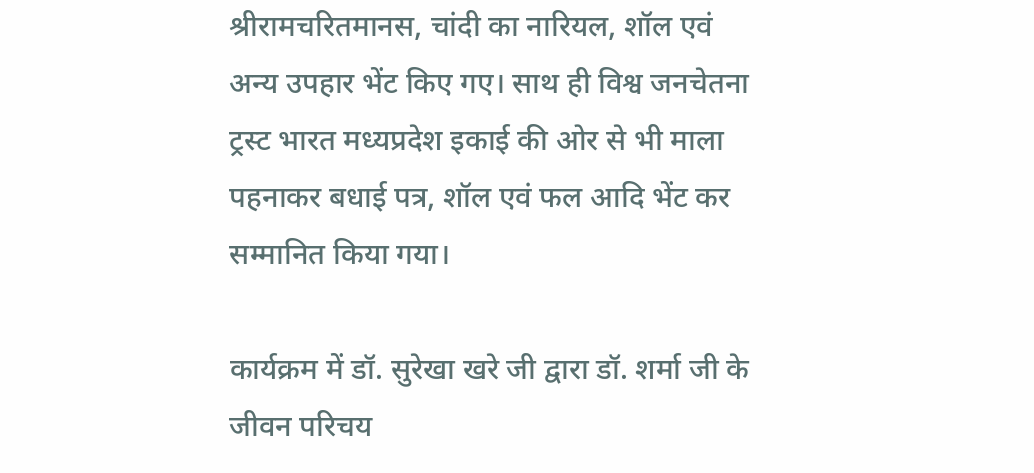श्रीरामचरितमानस, चांदी का नारियल, शॉल एवं अन्य उपहार भेंट किए गए। साथ ही विश्व जनचेतना ट्रस्ट भारत मध्यप्रदेश इकाई की ओर से भी माला पहनाकर बधाई पत्र, शॉल एवं फल आदि भेंट कर सम्मानित किया गया।

कार्यक्रम में डॉ. सुरेखा खरे जी द्वारा डॉ. शर्मा जी के जीवन परिचय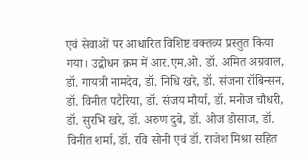एवं सेवाओं पर आधारित विशिष्ट वक्तव्य प्रस्तुत किया गया। उद्बोधन क्रम में आर.एम.ओ. डॉ. अमित अग्रवाल, डॉ. गायत्री नामदेव, डॉ. निधि खरे, डॉ. संजना रॉबिन्सन, डॉ. विनीत पटैरिया, डॉ. संजय मौर्या, डॉ. मनोज चौधरी, डॉ. सुरभि खरे, डॉ. अरुण दुबे, डॉ. ओज डोसाज, डॉ. विनीत शर्मा, डॉ. रवि सोनी एवं डॉ. राजेश मिश्रा सहित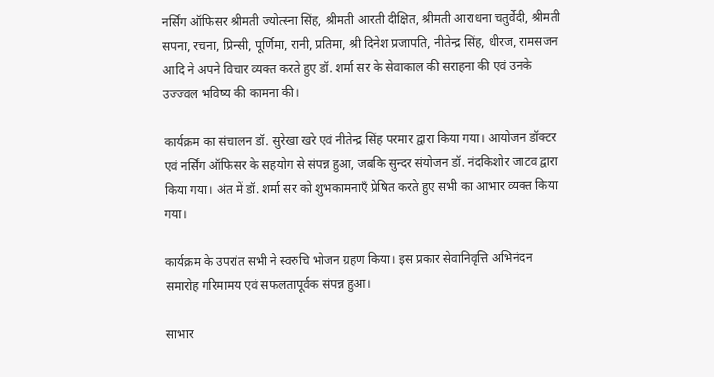नर्सिंग ऑफिसर श्रीमती ज्योत्स्ना सिंह, श्रीमती आरती दीक्षित, श्रीमती आराधना चतुर्वेदी, श्रीमती सपना, रचना, प्रिन्सी, पूर्णिमा, रानी, प्रतिमा, श्री दिनेश प्रजापति, नीतेन्द्र सिंह, धीरज, रामसजन आदि ने अपने विचार व्यक्त करते हुए डॉ. शर्मा सर के सेवाकाल की सराहना की एवं उनके उज्ज्वल भविष्य की कामना की।

कार्यक्रम का संचालन डॉ. सुरेखा खरे एवं नीतेन्द्र सिंह परमार द्वारा किया गया। आयोजन डॉक्टर एवं नर्सिंग ऑफिसर के सहयोग से संपन्न हुआ, जबकि सुन्दर संयोजन डॉ. नंदकिशोर जाटव द्वारा किया गया। अंत में डॉ. शर्मा सर को शुभकामनाएँ प्रेषित करते हुए सभी का आभार व्यक्त किया गया।

कार्यक्रम के उपरांत सभी ने स्वरुचि भोजन ग्रहण किया। इस प्रकार सेवानिवृत्ति अभिनंदन समारोह गरिमामय एवं सफलतापूर्वक संपन्न हुआ।

साभार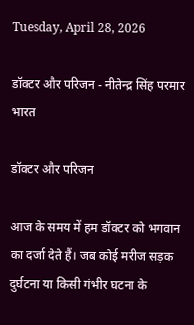Tuesday, April 28, 2026

डॉक्टर और परिजन - नीतेन्द्र सिंह परमार भारत

डॉक्टर और परिजन

आज के समय में हम डॉक्टर को भगवान का दर्जा देते हैं। जब कोई मरीज सड़क दुर्घटना या किसी गंभीर घटना के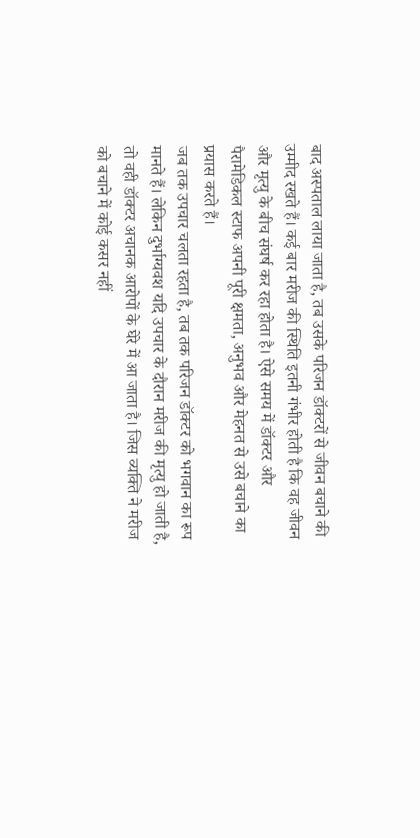बाद अस्पताल लाया जाता है, तब उसके परिजन डॉक्टरों से जीवन बचाने की उम्मीद रखते हैं। कई बार मरीज की स्थिति इतनी गंभीर होती है कि वह जीवन और मृत्यु के बीच संघर्ष कर रहा होता है। ऐसे समय में डॉक्टर और पैरामेडिकल स्टाफ अपनी पूरी क्षमता, अनुभव और मेहनत से उसे बचाने का प्रयास करते हैं।
जब तक उपचार चलता रहता है, तब तक परिजन डॉक्टर को भगवान का रूप मानते हैं। लेकिन दुर्भाग्यवश यदि उपचार के दौरान मरीज की मृत्यु हो जाती है, तो वही डॉक्टर अचानक आरोपों के घेरे में आ जाता है। जिस व्यक्ति ने मरीज को बचाने में कोई कसर नहीं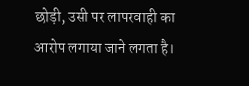छोड़ी, उसी पर लापरवाही का आरोप लगाया जाने लगता है।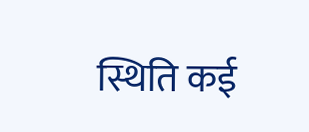स्थिति कई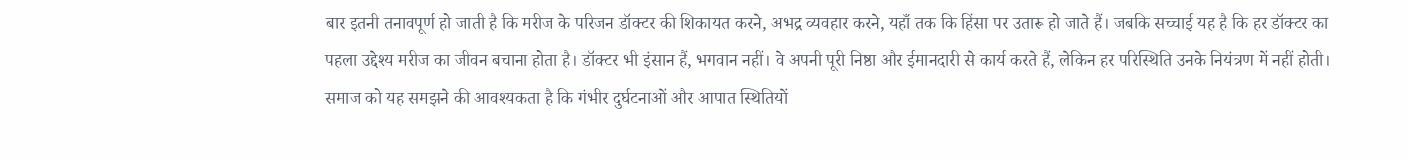बार इतनी तनावपूर्ण हो जाती है कि मरीज के परिजन डॉक्टर की शिकायत करने, अभद्र व्यवहार करने, यहाँ तक कि हिंसा पर उतारू हो जाते हैं। जबकि सच्चाई यह है कि हर डॉक्टर का पहला उद्देश्य मरीज का जीवन बचाना होता है। डॉक्टर भी इंसान हैं, भगवान नहीं। वे अपनी पूरी निष्ठा और ईमानदारी से कार्य करते हैं, लेकिन हर परिस्थिति उनके नियंत्रण में नहीं होती।
समाज को यह समझने की आवश्यकता है कि गंभीर दुर्घटनाओं और आपात स्थितियों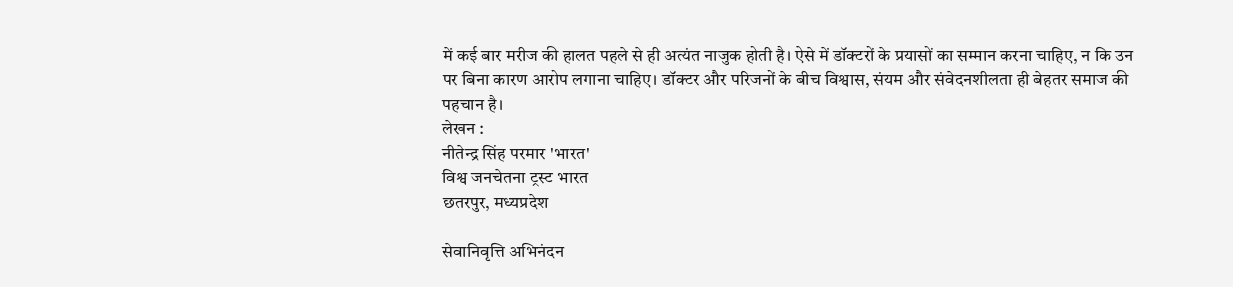में कई बार मरीज की हालत पहले से ही अत्यंत नाजुक होती है। ऐसे में डॉक्टरों के प्रयासों का सम्मान करना चाहिए, न कि उन पर बिना कारण आरोप लगाना चाहिए। डॉक्टर और परिजनों के बीच विश्वास, संयम और संवेदनशीलता ही बेहतर समाज की पहचान है।
लेखन :
नीतेन्द्र सिंह परमार 'भारत'
विश्व जनचेतना ट्रस्ट भारत
छतरपुर, मध्यप्रदेश

सेवानिवृत्ति अभिनंदन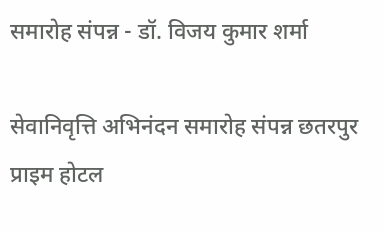समारोह संपन्न - डॉ. विजय कुमार शर्मा

सेवानिवृत्ति अभिनंदन समारोह संपन्न छतरपुर प्राइम होटल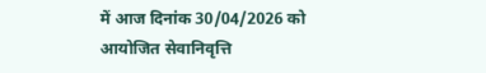में आज दिनांक 30/04/2026 को आयोजित सेवानिवृत्ति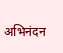अभिनंदन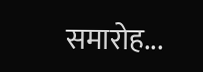समारोह...